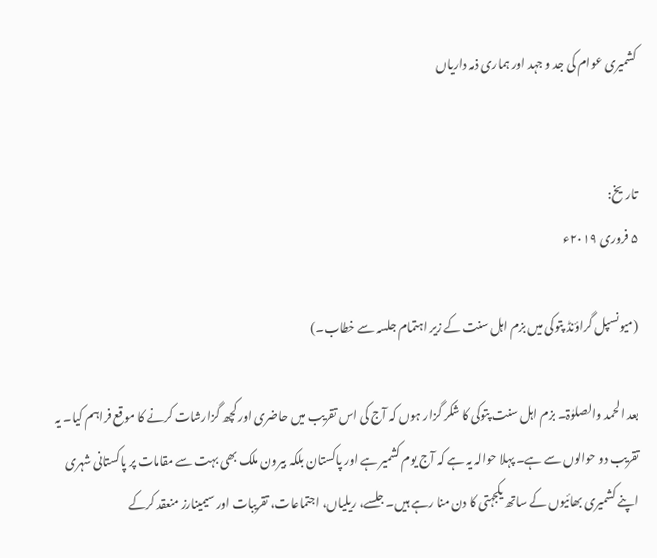کشمیری عوام کی جد و جہد اور ہماری ذمہ داریاں


تاریخ:
۵ فروری ۲۰۱۹ء

(میونسپل گراؤنڈ پتوکی میں بزم اہل سنت کے زیر اہتمام جلسہ سے خطاب۔)

بعد الحمد والصلوٰۃ۔ بزم اہل سنت پتوکی کا شکر گزار ہوں کہ آج کی اس تقریب میں حاضری اور کچھ گزارشات کرنے کا موقع فراہم کیا۔ یہ تقریب دو حوالوں سے ہے۔ پہلا حوالہ یہ ہے کہ آج یوم کشمیر ہے اور پاکستان بلکہ بیرون ملک بھی بہت سے مقامات پر پاکستانی شہری اپنے کشمیری بھائیوں کے ساتھ یکجہتی کا دن منا رہے ہیں۔ جلسے، ریلیاں، اجتماعات، تقریبات اور سیمینارز منعقد کرکے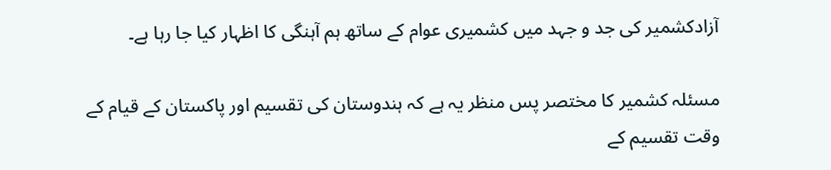آزادکشمیر کی جد و جہد میں کشمیری عوام کے ساتھ ہم آہنگی کا اظہار کیا جا رہا ہے۔

مسئلہ کشمیر کا مختصر پس منظر یہ ہے کہ ہندوستان کی تقسیم اور پاکستان کے قیام کے وقت تقسیم کے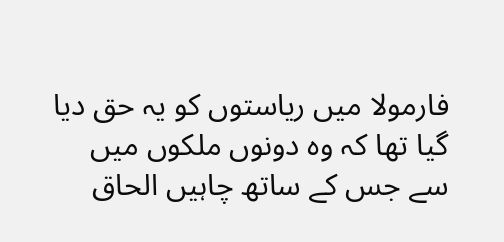فارمولا میں ریاستوں کو یہ حق دیا گیا تھا کہ وہ دونوں ملکوں میں سے جس کے ساتھ چاہیں الحاق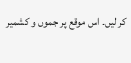کر لیں۔ اس موقع پر جموں و کشمیر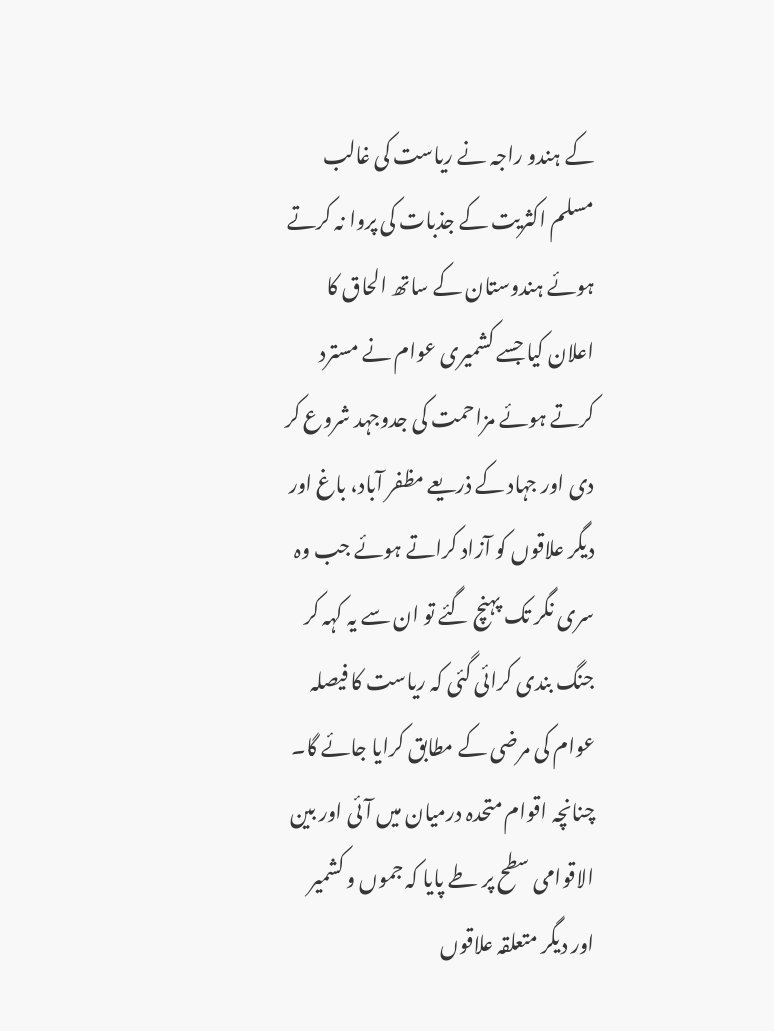کے ہندو راجہ نے ریاست کی غالب مسلم اکثریت کے جذبات کی پروا نہ کرتے ہوئے ہندوستان کے ساتھ الحاق کا اعلان کیا جسے کشمیری عوام نے مسترد کرتے ہوئے مزاحمت کی جدوجہد شروع کر دی اور جہاد کے ذریعے مظفر آباد، باغ اور دیگر علاقوں کو آزاد کراتے ہوئے جب وہ سری نگر تک پہنچ گئے تو ان سے یہ کہہ کر جنگ بندی کرائی گئی کہ ریاست کا فیصلہ عوام کی مرضی کے مطابق کرایا جائے گا۔ چنانچہ اقوام متحدہ درمیان میں آئی اور بین الاقوامی سطح پر طے پایا کہ جموں و کشمیر اور دیگر متعلقہ علاقوں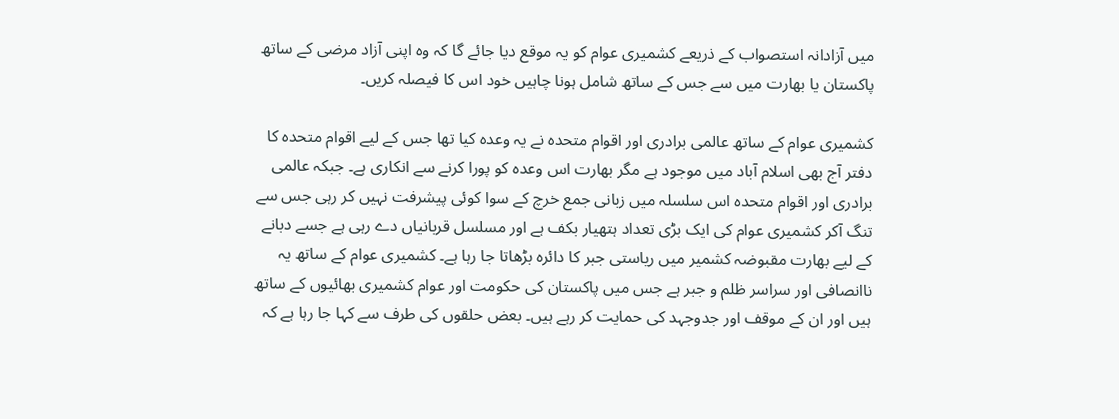میں آزادانہ استصواب کے ذریعے کشمیری عوام کو یہ موقع دیا جائے گا کہ وہ اپنی آزاد مرضی کے ساتھ پاکستان یا بھارت میں سے جس کے ساتھ شامل ہونا چاہیں خود اس کا فیصلہ کریں۔

کشمیری عوام کے ساتھ عالمی برادری اور اقوام متحدہ نے یہ وعدہ کیا تھا جس کے لیے اقوام متحدہ کا دفتر آج بھی اسلام آباد میں موجود ہے مگر بھارت اس وعدہ کو پورا کرنے سے انکاری ہے۔ جبکہ عالمی برادری اور اقوام متحدہ اس سلسلہ میں زبانی جمع خرچ کے سوا کوئی پیشرفت نہیں کر رہی جس سے تنگ آکر کشمیری عوام کی ایک بڑی تعداد ہتھیار بکف ہے اور مسلسل قربانیاں دے رہی ہے جسے دبانے کے لیے بھارت مقبوضہ کشمیر میں ریاستی جبر کا دائرہ بڑھاتا جا رہا ہے۔ کشمیری عوام کے ساتھ یہ ناانصافی اور سراسر ظلم و جبر ہے جس میں پاکستان کی حکومت اور عوام کشمیری بھائیوں کے ساتھ ہیں اور ان کے موقف اور جدوجہد کی حمایت کر رہے ہیں۔ بعض حلقوں کی طرف سے کہا جا رہا ہے کہ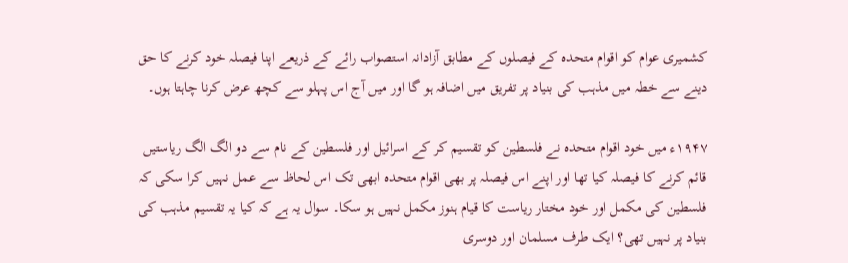کشمیری عوام کو اقوام متحدہ کے فیصلوں کے مطابق آزادانہ استصواب رائے کے ذریعے اپنا فیصلہ خود کرنے کا حق دینے سے خطہ میں مذہب کی بنیاد پر تفریق میں اضافہ ہو گا اور میں آج اس پہلو سے کچھ عرض کرنا چاہتا ہوں۔

۱۹۴۷ء میں خود اقوام متحدہ نے فلسطین کو تقسیم کر کے اسرائیل اور فلسطین کے نام سے دو الگ الگ ریاستیں قائم کرنے کا فیصلہ کیا تھا اور اپنے اس فیصلہ پر بھی اقوام متحدہ ابھی تک اس لحاظ سے عمل نہیں کرا سکی کہ فلسطین کی مکمل اور خود مختار ریاست کا قیام ہنوز مکمل نہیں ہو سکا۔ سوال یہ ہے کہ کیا یہ تقسیم مذہب کی بنیاد پر نہیں تھی؟ ایک طرف مسلمان اور دوسری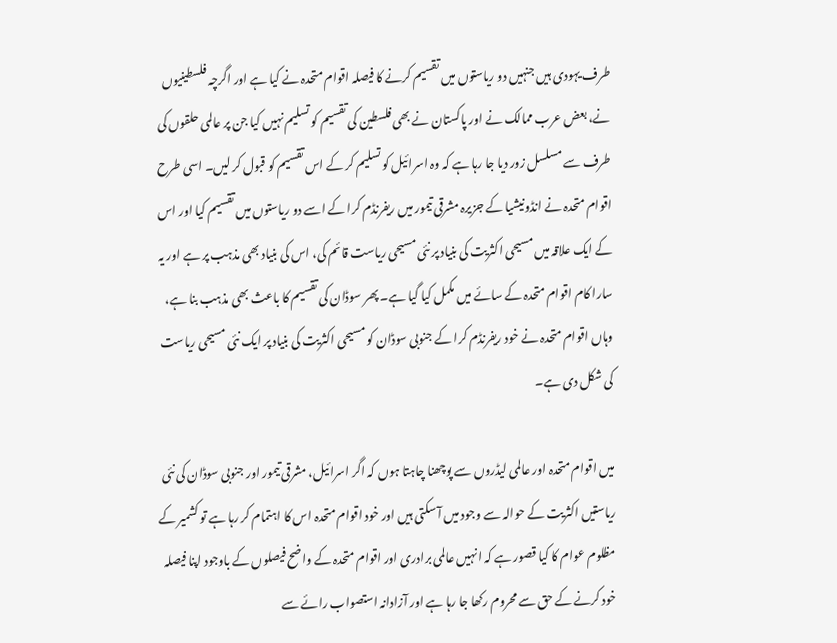طرف یہودی ہیں جنہیں دو ریاستوں میں تقسیم کرنے کا فیصلہ اقوام متحدہ نے کیا ہے اور اگرچہ فلسطینیوں نے، بعض عرب ممالک نے اور پاکستان نے بھی فلسطین کی تقسیم کو تسلیم نہیں کیا جن پر عالمی حلقوں کی طرف سے مسلسل زور دیا جا رہا ہے کہ وہ اسرائیل کو تسلیم کر کے اس تقسیم کو قبول کر لیں۔ اسی طرح اقوام متحدہ نے انڈونیشیا کے جزیرہ مشرقی تیمور میں ریفرنڈم کرا کے اسے دو ریاستوں میں تقسیم کیا اور اس کے ایک علاقہ میں مسیحی اکثریت کی بنیاد پر نئی مسیحی ریاست قائم کی، اس کی بنیاد بھی مذہب پر ہے اور یہ سارا کام اقوام متحدہ کے سائے میں مکمل کیا گیا ہے۔ پھر سوڈان کی تقسیم کا باعث بھی مذہب بنا ہے، وہاں اقوام متحدہ نے خود ریفرنڈم کرا کے جنوبی سوڈان کو مسیحی اکثریت کی بنیاد پر ایک نئی مسیحی ریاست کی شکل دی ہے۔

میں اقوام متحدہ اور عالمی لیڈروں سے پوچھنا چاہتا ہوں کہ اگر اسرائیل، مشرقی تیمور اور جنوبی سوڈان کی نئی ریاستیں اکثریت کے حوالہ سے وجود میں آ سکتی ہیں اور خود اقوام متحدہ اس کا اہتمام کر رہا ہے تو کشمیر کے مظلوم عوام کا کیا قصور ہے کہ انہیں عالمی برادری اور اقوام متحدہ کے واضح فیصلوں کے باوجود اپنا فیصلہ خود کرنے کے حق سے محروم رکھا جا رہا ہے اور آزادانہ استصواب رائے سے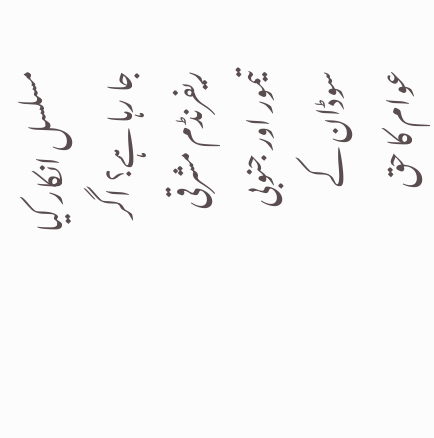مسلسل انکار کیا جا رہا ہے؟ اگر ریفرنڈم مشرقی تیمور اور جنوبی سوڈان کے عوام کا حق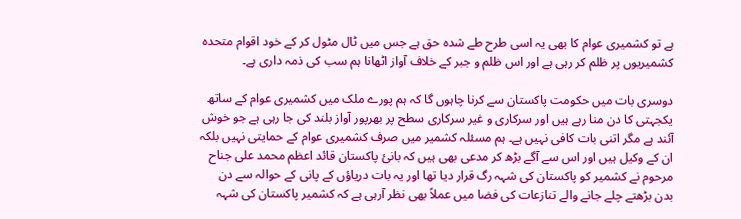ہے تو کشمیری عوام کا بھی یہ اسی طرح طے شدہ حق ہے جس میں ٹال مٹول کر کے خود اقوام متحدہ کشمیریوں پر ظلم کر رہی ہے اور اس ظلم و جبر کے خلاف آواز اٹھانا ہم سب کی ذمہ داری ہے۔

دوسری بات میں حکومت پاکستان سے کرنا چاہوں گا کہ ہم پورے ملک میں کشمیری عوام کے ساتھ یکجہتی کا دن منا رہے ہیں اور سرکاری و غیر سرکاری سطح پر بھرپور آواز بلند کی جا رہی ہے جو خوش آئند ہے مگر اتنی بات کافی نہیں ہے۔ ہم مسئلہ کشمیر میں صرف کشمیری عوام کے حمایتی نہیں بلکہ ان کے وکیل ہیں اور اس سے آگے بڑھ کر مدعی بھی ہیں کہ بانیٔ پاکستان قائد اعظم محمد علی جناح مرحوم نے کشمیر کو پاکستان کی شہہ رگ قرار دیا تھا اور یہ بات دریاؤں کے پانی کے حوالہ سے دن بدن بڑھتے چلے جانے والے تنازعات کی فضا میں عملاً بھی نظر آرہی ہے کہ کشمیر پاکستان کی شہہ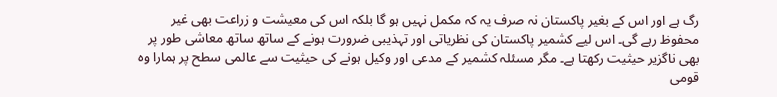رگ ہے اور اس کے بغیر پاکستان نہ صرف یہ کہ مکمل نہیں ہو گا بلکہ اس کی معیشت و زراعت بھی غیر محفوظ رہے گی۔ اس لیے کشمیر پاکستان کی نظریاتی اور تہذیبی ضرورت ہونے کے ساتھ ساتھ معاشی طور پر بھی ناگزیر حیثیت رکھتا ہے۔ مگر مسئلہ کشمیر کے مدعی اور وکیل ہونے کی حیثیت سے عالمی سطح پر ہمارا وہ قومی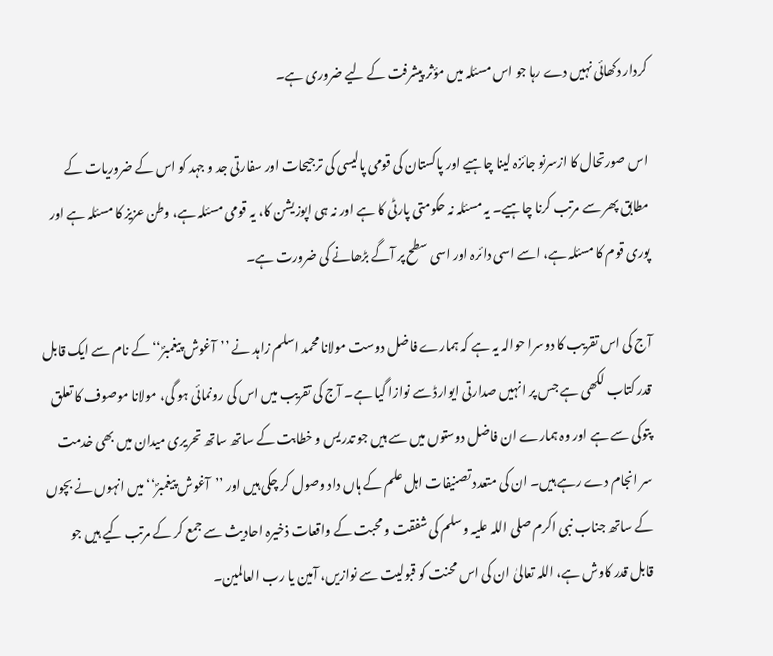کردار دکھائی نہیں دے رہا جو اس مسئلہ میں مؤثر پیشرفت کے لیے ضروری ہے۔

اس صورتحال کا ازسرنو جائزہ لینا چاہیے اور پاکستان کی قومی پالیسی کی ترجیحات اور سفارتی جد و جہد کو اس کے ضروریات کے مطابق پھر سے مرتب کرنا چاہیے۔ یہ مسئلہ نہ حکومتی پارٹی کا ہے اور نہ ہی اپوزیشن کا، یہ قومی مسئلہ ہے، وطن عزیز کا مسئلہ ہے اور پوری قوم کا مسئلہ ہے، اسے اسی دائرہ اور اسی سطح پر آگے بڑھانے کی ضرورت ہے۔

آج کی اس تقریب کا دوسرا حوالہ یہ ہے کہ ہمارے فاضل دوست مولانا محمد اسلم زاہد نے ’’آغوش پیغمبرؐ‘‘ کے نام سے ایک قابل قدر کتاب لکھی ہے جس پر انہیں صدارتی ایوارڈ سے نوازا گیا ہے۔ آج کی تقریب میں اس کی رونمائی ہو گی، مولانا موصوف کا تعلق پتوکی سے ہے اور وہ ہمارے ان فاضل دوستوں میں سے ہیں جو تدریس و خطابت کے ساتھ ساتھ تحریری میدان میں بھی خدمت سر انجام دے رہے ہیں۔ ان کی متعدد تصنیفات اہل علم کے ہاں داد وصول کر چکی ہیں اور ’’آغوش پیغمبرؐ‘‘ میں انہوں نے بچوں کے ساتھ جناب نبی اکرم صلی اللہ علیہ وسلم کی شفقت و محبت کے واقعات ذخیرہ احادیث سے جمع کر کے مرتب کیے ہیں جو قابل قدر کاوش ہے، اللہ تعالیٰ ان کی اس محنت کو قبولیت سے نوازیں، آمین یا رب العالمین۔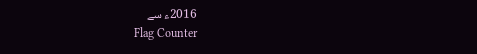2016ء سے
Flag Counter